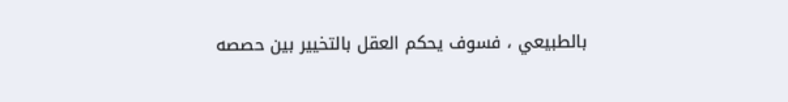بالطبيعي ، فسوف يحكم العقل بالتخيير بين حصصه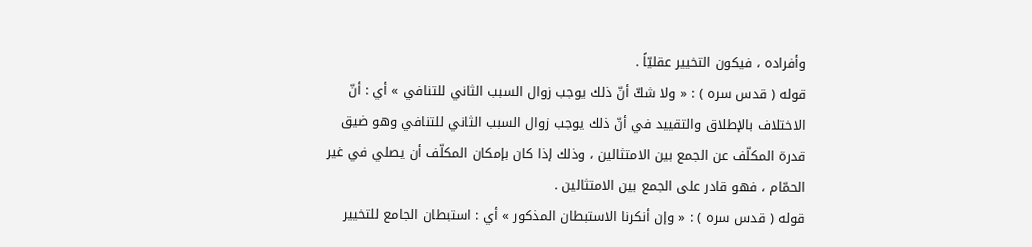وأفراده ، فيكون التخيير عقليّاً .
قوله ( قدس سره ) : « ولا شكّ أنّ ذلك يوجب زوال السبب الثاني للتنافي » أي : أنّ الاختلاف بالإطلاق والتقييد في أنّ ذلك يوجب زوال السبب الثاني للتنافي وهو ضيق قدرة المكلّف عن الجمع بين الامتثالين ، وذلك إذا كان بإمكان المكلّف أن يصلي في غير الحمّام ، فهو قادر على الجمع بين الامتثالين .
قوله ( قدس سره ) : « وإن أنكرنا الاستبطان المذكور » أي : استبطان الجامع للتخيير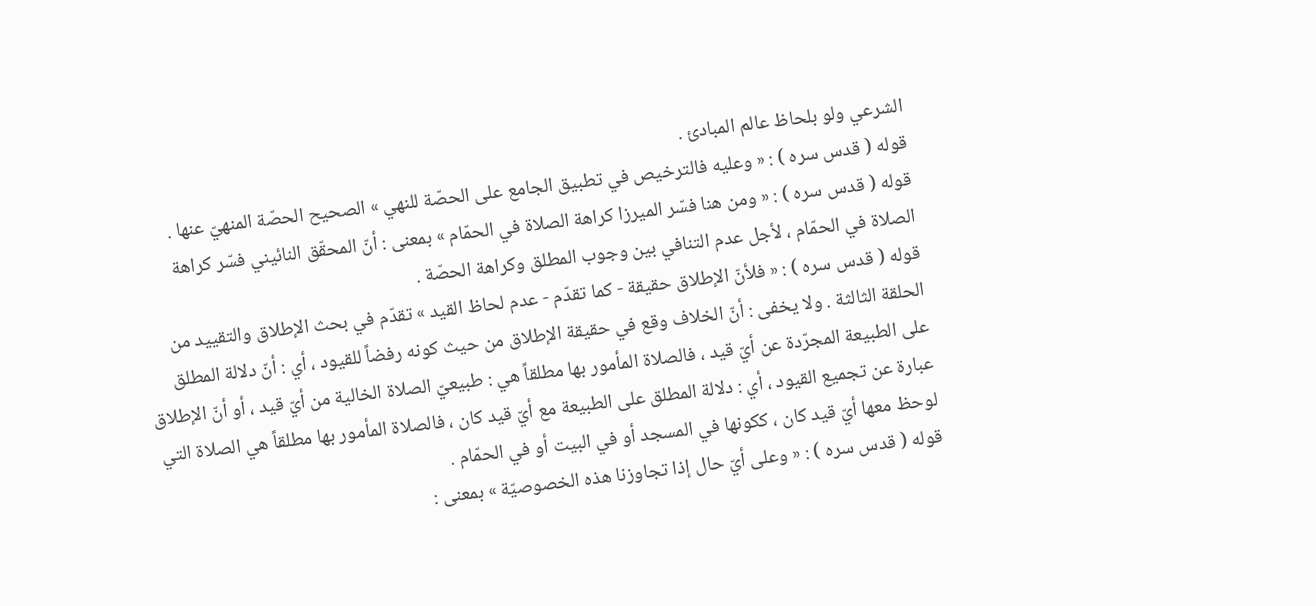الشرعي ولو بلحاظ عالم المبادئ .
قوله ( قدس سره ) : « وعليه فالترخيص في تطبيق الجامع على الحصّة للنهي » الصحيح الحصّة المنهيّ عنها .
قوله ( قدس سره ) : « ومن هنا فسّر الميرزا كراهة الصلاة في الحمّام » بمعنى : أنّ المحقّق النائيني فسّر كراهة الصلاة في الحمّام ، لأجل عدم التنافي بين وجوب المطلق وكراهة الحصّة .
قوله ( قدس سره ) : « فلأنّ الإطلاق حقيقة - كما تقدّم - عدم لحاظ القيد » تقدّم في بحث الإطلاق والتقييد من الحلقة الثالثة . ولا يخفى : أنّ الخلاف وقع في حقيقة الإطلاق من حيث كونه رفضاً للقيود ، أي : أنّ دلالة المطلق على الطبيعة المجرّدة عن أيّ قيد ، فالصلاة المأمور بها مطلقاً هي : طبيعيّ الصلاة الخالية من أيّ قيد ، أو أنّ الإطلاق عبارة عن تجميع القيود ، أي : دلالة المطلق على الطبيعة مع أيّ قيد كان ، فالصلاة المأمور بها مطلقاً هي الصلاة التي لوحظ معها أيّ قيد كان ، ككونها في المسجد أو في البيت أو في الحمّام .
قوله ( قدس سره ) : « وعلى أيّ حال إذا تجاوزنا هذه الخصوصيّة » بمعنى :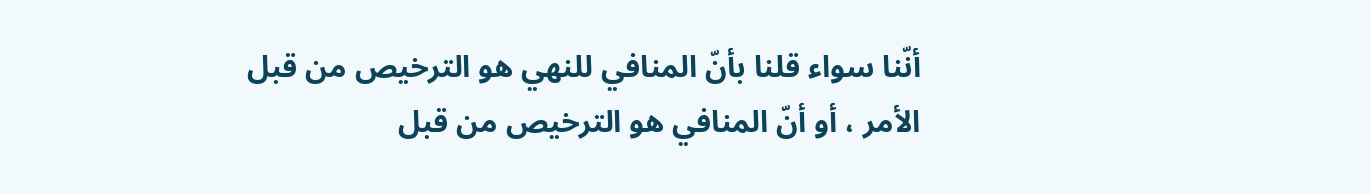أنّنا سواء قلنا بأنّ المنافي للنهي هو الترخيص من قبل الأمر ، أو أنّ المنافي هو الترخيص من قبل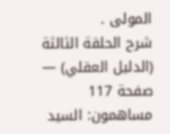المولى .
شرح الحلقة الثالثة (الدليل العقلي) — صفحة 117
مساهمون: السيد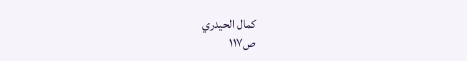كمال الحيدري
ص١١٧